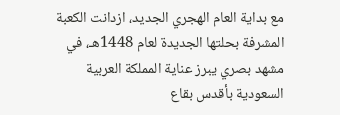مع بداية العام الهجري الجديد، ازدانت الكعبة المشرفة بحلتها الجديدة لعام 1448هـ، في مشهد بصري يبرز عناية المملكة العربية السعودية بأقدس بقاع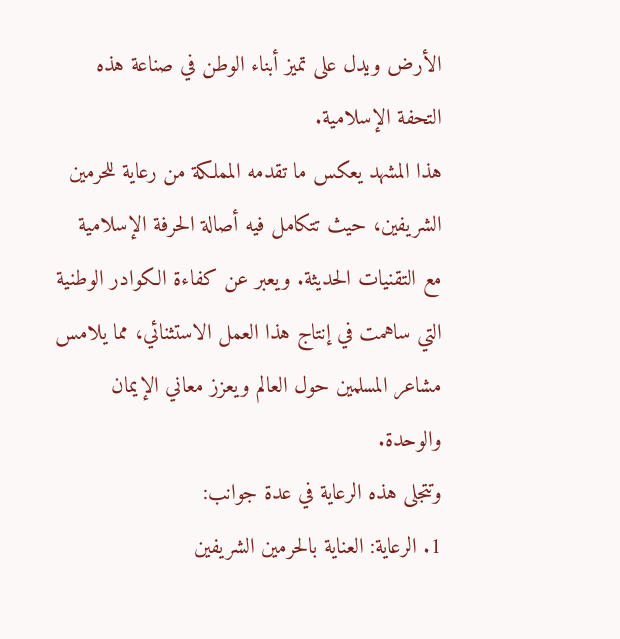الأرض ويدل على تميز أبناء الوطن في صناعة هذه التحفة الإسلامية.
هذا المشهد يعكس ما تقدمه المملكة من رعاية للحرمين الشريفين، حيث تتكامل فيه أصالة الحرفة الإسلامية مع التقنيات الحديثة. ويعبر عن كفاءة الكوادر الوطنية التي ساهمت في إنتاج هذا العمل الاستثنائي، مما يلامس مشاعر المسلمين حول العالم ويعزز معاني الإيمان والوحدة.
وتتجلى هذه الرعاية في عدة جوانب:
1. الرعاية: العناية بالحرمين الشريفين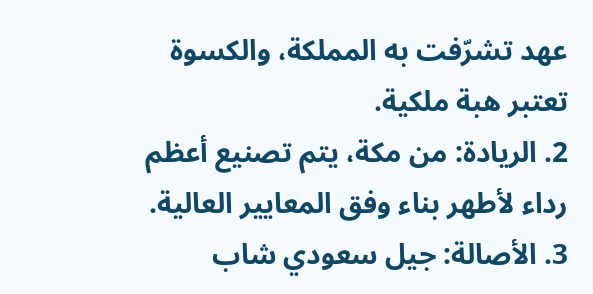عهد تشرّفت به المملكة، والكسوة تعتبر هبة ملكية.
2. الريادة: من مكة، يتم تصنيع أعظم رداء لأطهر بناء وفق المعايير العالية.
3. الأصالة: جيل سعودي شاب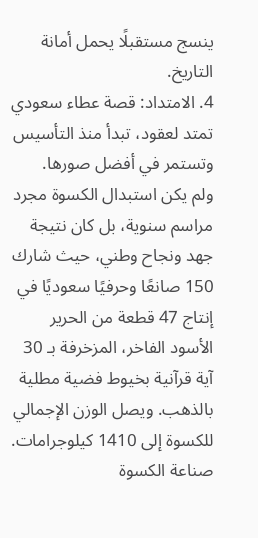ينسج مستقبلًا يحمل أمانة التاريخ.
4. الامتداد: قصة عطاء سعودي تمتد لعقود، تبدأ منذ التأسيس وتستمر في أفضل صورها.
ولم يكن استبدال الكسوة مجرد مراسم سنوية، بل كان نتيجة جهد ونجاح وطني، حيث شارك 150 صانعًا وحرفيًا سعوديًا في إنتاج 47 قطعة من الحرير الأسود الفاخر، المزخرفة بـ 30 آية قرآنية بخيوط فضية مطلية بالذهب. ويصل الوزن الإجمالي للكسوة إلى 1410 كيلوجرامات.
صناعة الكسوة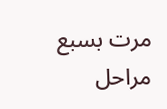مرت بسبع مراحل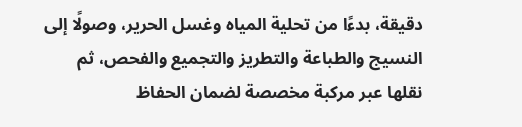دقيقة، بدءًا من تحلية المياه وغسل الحرير، وصولًا إلى النسيج والطباعة والتطريز والتجميع والفحص، ثم نقلها عبر مركبة مخصصة لضمان الحفاظ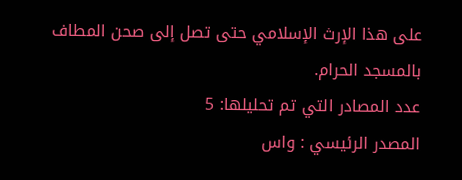على هذا الإرث الإسلامي حتى تصل إلى صحن المطاف بالمسجد الحرام.
عدد المصادر التي تم تحليلها: 5
المصدر الرئيسي : واس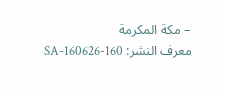– مكة المكرمة
معرف النشر: SA-160626-160